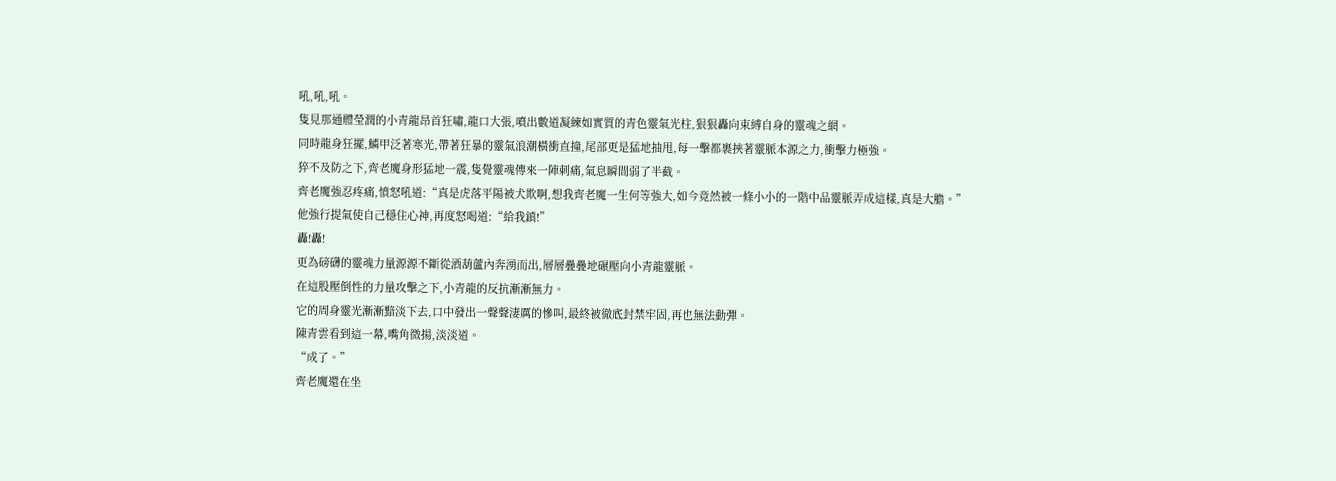吼,吼,吼。
隻見那通體瑩潤的小青龍昂首狂嘯,龍口大張,噴出數道凝練如實質的青色靈氣光柱,狠狠轟向束縛自身的靈魂之網。
同時龍身狂擺,鱗甲泛著寒光,帶著狂暴的靈氣浪潮橫衝直撞,尾部更是猛地抽甩,每一擊都裹挾著靈脈本源之力,衝擊力極強。
猝不及防之下,齊老魔身形猛地一震,隻覺靈魂傳來一陣刺痛,氣息瞬間弱了半截。
齊老魔強忍疼痛,憤怒吼道:“真是虎落平陽被犬欺啊,想我齊老魔一生何等強大,如今竟然被一條小小的一階中品靈脈弄成這樣,真是大膽。”
他強行提氣使自己穩住心神,再度怒喝道:“給我鎮!”
轟!轟!
更為磅礴的靈魂力量源源不斷從酒葫蘆內奔湧而出,層層疊疊地碾壓向小青龍靈脈。
在這股壓倒性的力量攻擊之下,小青龍的反抗漸漸無力。
它的周身靈光漸漸黯淡下去,口中發出一聲聲淒厲的慘叫,最終被徹底封禁牢固,再也無法動彈。
陳青雲看到這一幕,嘴角微揚,淡淡道。
“成了。”
齊老魔還在坐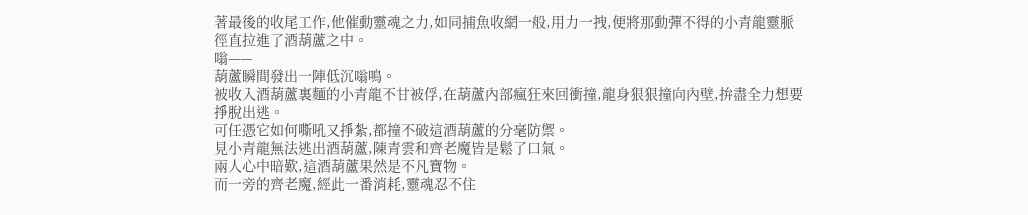著最後的收尾工作,他催動靈魂之力,如同捕魚收網一般,用力一拽,便將那動彈不得的小青龍靈脈徑直拉進了酒葫蘆之中。
嗡——
葫蘆瞬間發出一陣低沉嗡鳴。
被收入酒葫蘆裏麵的小青龍不甘被俘,在葫蘆內部瘋狂來回衝撞,龍身狠狠撞向內壁,拚盡全力想要掙脫出逃。
可任憑它如何嘶吼又掙紮,都撞不破這酒葫蘆的分毫防禦。
見小青龍無法逃出酒葫蘆,陳青雲和齊老魔皆是鬆了口氣。
兩人心中暗歎,這酒葫蘆果然是不凡寶物。
而一旁的齊老魔,經此一番消耗,靈魂忍不住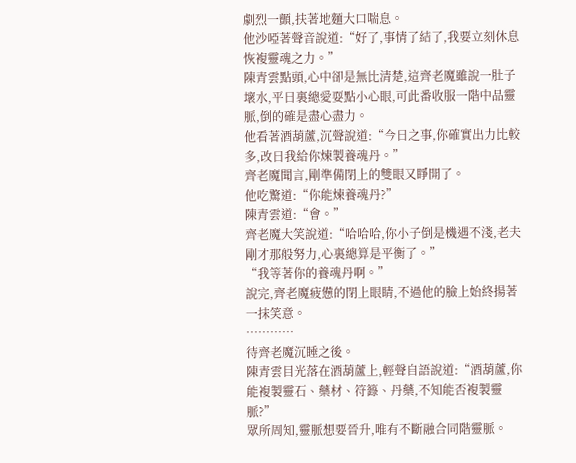劇烈一顫,扶著地麵大口喘息。
他沙啞著聲音說道:“好了,事情了結了,我要立刻休息恢複靈魂之力。”
陳青雲點頭,心中卻是無比清楚,這齊老魔雖說一肚子壞水,平日裏總愛耍點小心眼,可此番收服一階中品靈脈,倒的確是盡心盡力。
他看著酒葫蘆,沉聲說道:“今日之事,你確實出力比較多,改日我給你煉製養魂丹。”
齊老魔聞言,剛準備閉上的雙眼又睜開了。
他吃驚道:“你能煉養魂丹?”
陳青雲道:“會。”
齊老魔大笑說道:“哈哈哈,你小子倒是機遇不淺,老夫剛才那般努力,心裏總算是平衡了。”
“我等著你的養魂丹啊。”
說完,齊老魔疲憊的閉上眼睛,不過他的臉上始終揚著一抹笑意。
…………
待齊老魔沉睡之後。
陳青雲目光落在酒葫蘆上,輕聲自語說道:“酒葫蘆,你能複製靈石、藥材、符籙、丹藥,不知能否複製靈脈?”
眾所周知,靈脈想要晉升,唯有不斷融合同階靈脈。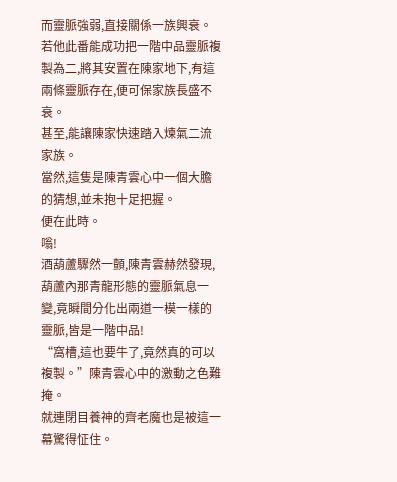而靈脈強弱,直接關係一族興衰。
若他此番能成功把一階中品靈脈複製為二,將其安置在陳家地下,有這兩條靈脈存在,便可保家族長盛不衰。
甚至,能讓陳家快速踏入煉氣二流家族。
當然,這隻是陳青雲心中一個大膽的猜想,並未抱十足把握。
便在此時。
嗡!
酒葫蘆驟然一顫,陳青雲赫然發現,葫蘆內那青龍形態的靈脈氣息一變,竟瞬間分化出兩道一模一樣的靈脈,皆是一階中品!
“窩槽,這也要牛了,竟然真的可以複製。”陳青雲心中的激動之色難掩。
就連閉目養神的齊老魔也是被這一幕驚得怔住。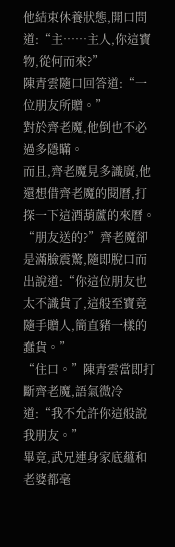他結束休養狀態,開口問道:“主……主人,你這寶物,從何而來?”
陳青雲隨口回答道:“一位朋友所贈。”
對於齊老魔,他倒也不必過多隱瞞。
而且,齊老魔見多識廣,他還想借齊老魔的閱曆,打探一下這酒葫蘆的來曆。
“朋友送的?”齊老魔卻是滿臉震驚,隨即脫口而出說道:“你這位朋友也太不識貨了,這般至寶竟隨手贈人,簡直豬一樣的蠢貨。”
“住口。”陳青雲當即打斷齊老魔,語氣微冷道:“我不允許你這般說我朋友。”
畢竟,武兄連身家底蘊和老婆都毫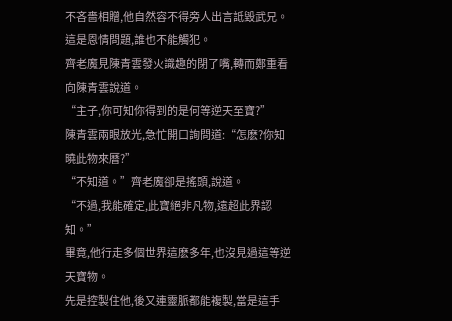不吝嗇相贈,他自然容不得旁人出言詆毀武兄。
這是恩情問題,誰也不能觸犯。
齊老魔見陳青雲發火識趣的閉了嘴,轉而鄭重看向陳青雲說道。
“主子,你可知你得到的是何等逆天至寶?”
陳青雲兩眼放光,急忙開口詢問道:“怎麽?你知曉此物來曆?”
“不知道。”齊老魔卻是搖頭,說道。
“不過,我能確定,此寶絕非凡物,遠超此界認知。”
畢竟,他行走多個世界這麽多年,也沒見過這等逆天寶物。
先是控製住他,後又連靈脈都能複製,當是這手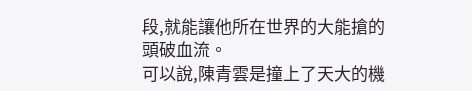段,就能讓他所在世界的大能搶的頭破血流。
可以說,陳青雲是撞上了天大的機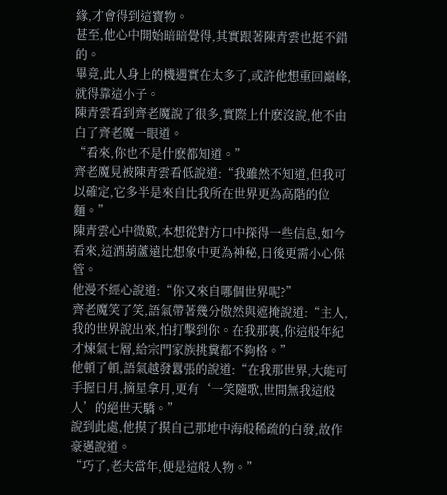緣,才會得到這寶物。
甚至,他心中開始暗暗覺得,其實跟著陳青雲也挺不錯的。
畢竟,此人身上的機遇實在太多了,或許他想重回巔峰,就得靠這小子。
陳青雲看到齊老魔說了很多,實際上什麽沒說,他不由白了齊老魔一眼道。
“看來,你也不是什麽都知道。”
齊老魔見被陳青雲看低說道:“我雖然不知道,但我可以確定,它多半是來自比我所在世界更為高階的位麵。”
陳青雲心中微歎,本想從對方口中探得一些信息,如今看來,這酒葫蘆遠比想象中更為神秘,日後更需小心保管。
他漫不經心說道:“你又來自哪個世界呢?”
齊老魔笑了笑,語氣帶著幾分傲然與遮掩說道:“主人,我的世界說出來,怕打擊到你。在我那裏,你這般年紀才煉氣七層,給宗門家族挑糞都不夠格。”
他頓了頓,語氣越發囂張的說道:“在我那世界,大能可手握日月,摘星拿月,更有‘一笑隨歌,世間無我這般人’的絕世天驕。”
說到此處,他摸了摸自己那地中海般稀疏的白發,故作豪邁說道。
“巧了,老夫當年,便是這般人物。”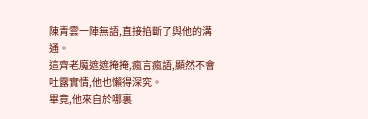陳青雲一陣無語,直接掐斷了與他的溝通。
這齊老魔遮遮掩掩,瘋言瘋語,顯然不會吐露實情,他也懶得深究。
畢竟,他來自於哪裏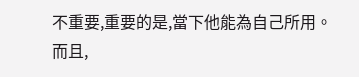不重要,重要的是,當下他能為自己所用。
而且,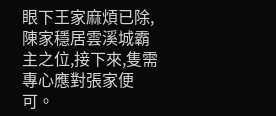眼下王家麻煩已除,陳家穩居雲溪城霸主之位,接下來,隻需專心應對張家便可。